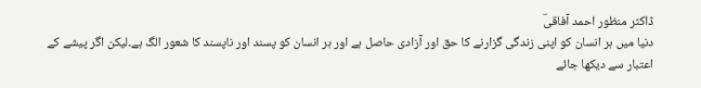ڈاکٹر منظور احمد آفاقیؔ
دنیا میں ہر انسان کو اپنی زندگی گزارنے کا حق اور آزادی حاصل ہے اور ہر انسان کو پسند اور ناپسند کا شعور الگ ہے۔لیکن اگر پیشے کے اعتبار سے دیکھا جائے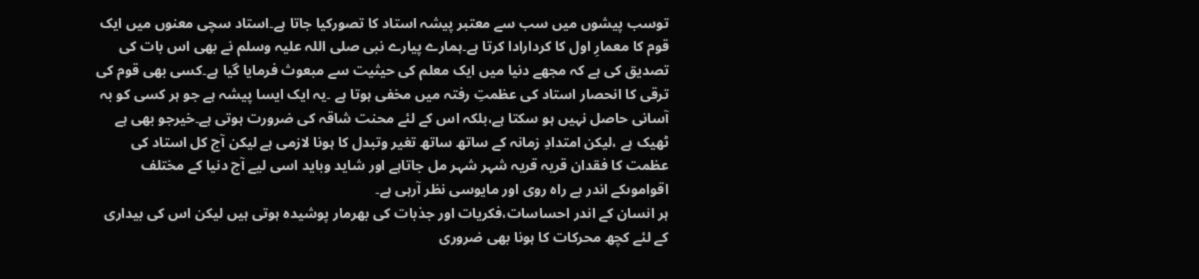توسب پیشوں میں سب سے معتبر پیشہ استاد کا تصورکیا جاتا ہے۔استاد سچی معنوں میں ایک قوم کا معمارِ اول کا کردارادا کرتا ہے۔ہمارے پیارے نبی صلی اللہ علیہ وسلم نے بھی اس بات کی تصدیق کی ہے کہ مجھے دنیا میں ایک معلم کی حیثیت سے مبعوث فرمایا گیا ہے۔کسی بھی قوم کی ترقی کا انحصار استاد کی عظمتِ رفتہ میں مخفی ہوتا ہے ۔یہ ایک ایسا پیشہ ہے جو ہر کسی کو بہ آسانی حاصل نہیں ہو سکتا ہے،بلکہ اس کے لئے محنت شاقہ کی ضرورت ہوتی ہے۔خیرجو بھی ہے ٹھیک ہے ،لیکن امتدادِ زمانہ کے ساتھ ساتھ تغیر وتبدل کا ہونا لازمی ہے لیکن آج کل استاد کی عظمت کا فقدان قریہ قریہ شہر شہر مل جاتاہے اور شاید وباید اسی لیے آج دنیا کے مختلف اقواموںکے اندر بے راہ روی اور مایوسی نظر آرہی ہے۔
ہر انسان کے اندر احساسات،فکریات اور جذبات کی بھرمار پوشیدہ ہوتی ہیں لیکن اس کی بیداری کے لئے کچھ محرکات کا ہونا بھی ضروری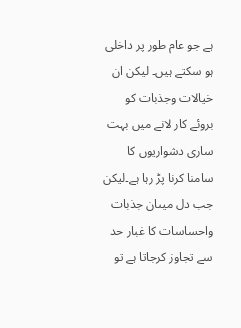ہے جو عام طور پر داخلی ہو سکتے ہیں۔ لیکن ان خیالات وجذبات کو بروئے کار لانے میں بہت ساری دشواریوں کا سامنا کرنا پڑ رہا ہے۔لیکن جب دل میںان جذبات واحساسات کا غبار حد سے تجاوز کرجاتا ہے تو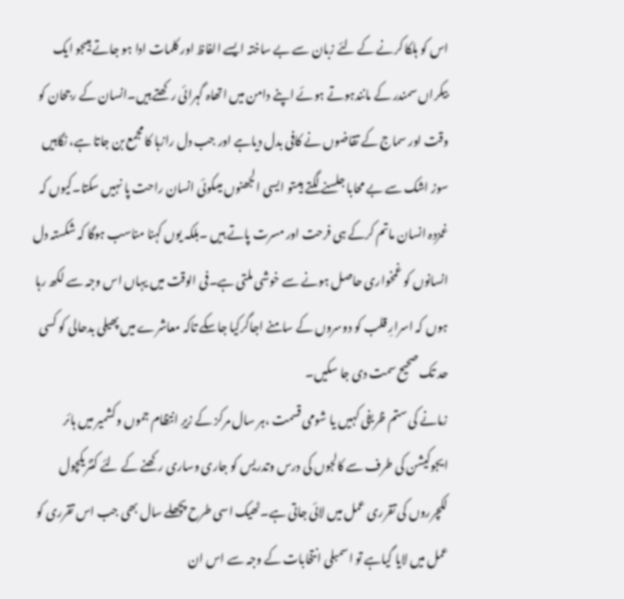اس کو ہلکا کرنے کے لئے زبان سے بے ساختہ ایسے الفاظ اور کلمات ادا ہو جاتے ہیںجو ایک بیکراں سمندر کے مانندہوتے ہوئے اپنے دامن میں اتھاہ گہرائی رکھتے ہیں۔انسان کے رجحان کو وقت اور سماج کے تقاضوں نے کافی بدل دیاہے اور جب دل رازہا کا مجمع بن جاتا ہے، نگاہیں سوز اشک سے بے محابا جلسنے لگتے ہیںتو ایسی الجھنوں میںکوئی انسان راحت پا نہیں سکتا۔کیوں کہ غمزدہ انسان ماتم کرکے ہی فرحت اور مسرت پاتے ہیں ۔بلکہ یوں کہنا مناسب ہوگا کہ شکستہ دل انسانوں کو غمخواری حاصل ہونے سے خوشی ملتی ہے۔فی الوقت میں یہاں اس وجہ سے لکھ رہا ہوں کہ اسرارِ قلب کو دوسروں کے سامنے اجاگرکیا جاسکے تاکہ معاشرے میں پھیلی بدحالی کو کسی حد تک صحیح سمت دی جا سکیں۔
زمانے کی ستم ظریفی کہیں یا شومی قسمت ،ہر سال مرکز کے زیرِ انتظام جموں وکشمیر میں ہائر ایجوکیشن کی طرف سے کالجوں کی درس وتدریس کو جاری وساری رکھنے کے لئے کنٹریکچول لکچرروں کی تقرری عمل میں لائی جاتی ہے۔ٹھیک اسی طرح پچھلے سال بھی جب اس تقرری کو عمل میں لایا گیاہے تو اسمبلی انتخابات کے وجہ سے اس ان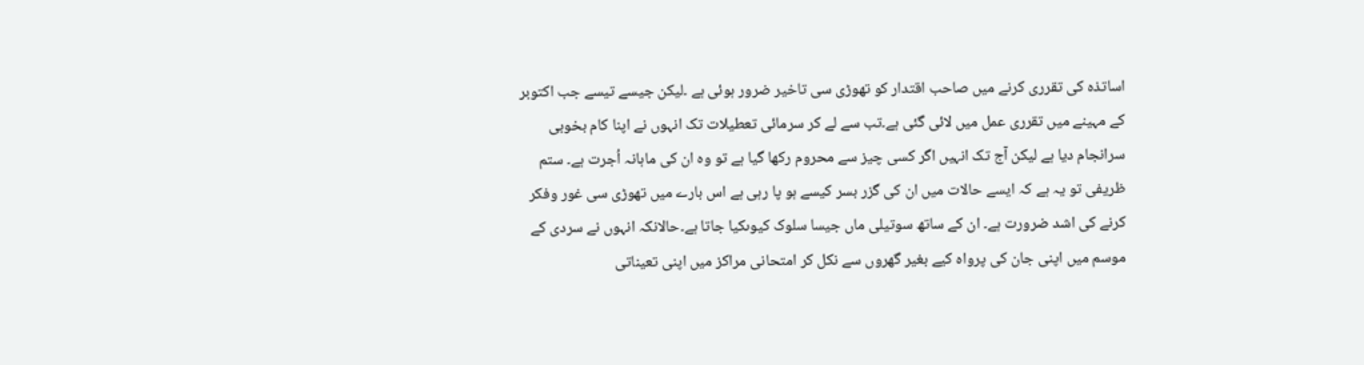اساتذہ کی تقرری کرنے میں صاحب اقتدار کو تھوڑی سی تاخیر ضرور ہوئی ہے ۔لیکن جیسے تیسے جب اکتوبر کے مہینے میں تقرری عمل میں لائی گئی ہے۔تب سے لے کر سرمائی تعطیلات تک انہوں نے اپنا کام بخوبی سرانجام دیا ہے لیکن آج تک انہیں اگر کسی چیز سے محروم رکھا گیا ہے تو وہ ان کی ماہانہ اُجرت ہے۔ ستم ظریفی تو یہ ہے کہ ایسے حالات میں ان کی گزر بسر کیسے ہو پا رہی ہے اس بارے میں تھوڑی سی غور وفکر کرنے کی اشد ضرورت ہے۔ ان کے ساتھ سوتیلی ماں جیسا سلوک کیوںکیا جاتا ہے۔حالانکہ انہوں نے سردی کے موسم میں اپنی جان کی پرواہ کیے بغیر گھروں سے نکل کر امتحانی مراکز میں اپنی تعیناتی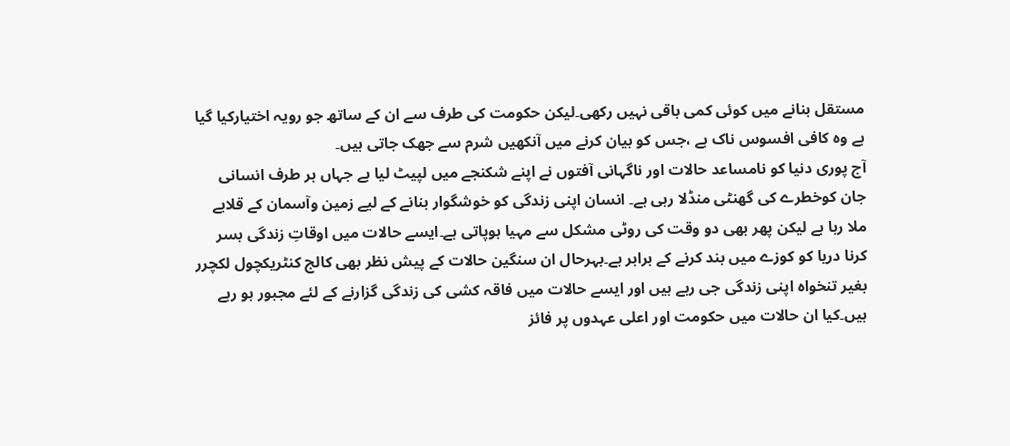مستقل بنانے میں کوئی کمی باقی نہیں رکھی۔لیکن حکومت کی طرف سے ان کے ساتھ جو رویہ اختیارکیا گیا ہے وہ کافی افسوس ناک ہے ،جس کو بیان کرنے میں آنکھیں شرم سے جھک جاتی ہیں۔
آج پوری دنیا کو نامساعد حالات اور ناگہانی آفتوں نے اپنے شکنجے میں لپیٹ لیا ہے جہاں ہر طرف انسانی جان کوخطرے کی گھنٹی منڈلا رہی ہے۔ انسان اپنی زندگی کو خوشگوار بنانے کے لیے زمین وآسمان کے قلابے ملا رہا ہے لیکن پھر بھی دو وقت کی روٹی مشکل سے مہیا ہوپاتی ہے۔ایسے حالات میں اوقاتِ زندگی بسر کرنا دریا کو کوزے میں بند کرنے کے برابر ہے۔بہرحال ان سنگین حالات کے پیش نظر بھی کالج کنٹریکچول لکچرر بغیر تنخواہ اپنی زندگی جی رہے ہیں اور ایسے حالات میں فاقہ کشی کی زندگی گزارنے کے لئے مجبور ہو رہے ہیں۔کیا ان حالات میں حکومت اور اعلی عہدوں پر فائز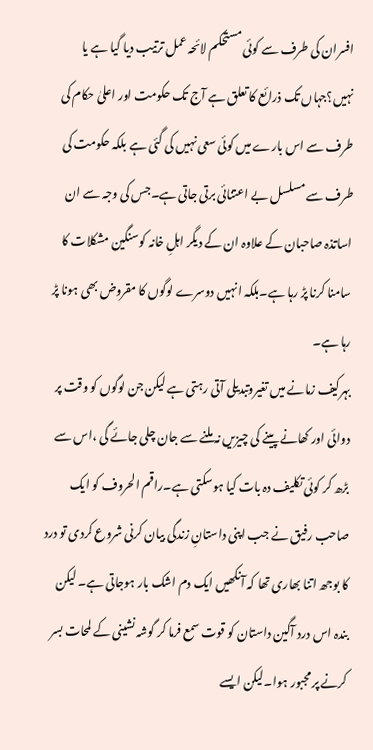افسران کی طرف سے کوئی مستحکم لائحہ عمل ترتیب دیا گیا ہے یا نہیں؟جہاں تک ذرائع کا تعلق ہے آج تک حکومت اور اعلیٰ حکام کی طرف سے اس بارے میں کوئی سعی نہیں کی گئی ہے بلکہ حکومت کی طرف سے مسلسل بے اعتنائی برتی جاتی ہے۔جس کی وجہ سے ان اساتذہ صاحبان کے علاوہ ان کے دیگر اہلِ خانہ کوسنگین مشکلات کا سامنا کرنا پڑ رہا ہے۔بلکہ انہیں دوسرے لوگوں کا مقروض بھی ہونا پڑ رہا ہے۔
بہرکیف زمانے میں تغیروتبدیلی آتی رہتی ہے لیکن جن لوگوں کو وقت پر دوائی اور کھانے پینے کی چیزیں نہ ملنے سے جان چلی جائے گی ،اس سے بڑھ کر کوئی تکلیف دہ بات کیا ہوسکتی ہے۔راقم الحروف کو ایک صاحب رفیق نے جب اپنی داستانِ زندگی بیان کرنی شروع کردی تو درد کا بوجھ اتنا بھاری تھا کہ آنکھیں ایک دم اشک بار ہوجاتی ہے۔ لیکن بندہ اس درد آگین داستان کو قوت سمع فرما کر گوشہ نشینی کے لمحات بسر کرنے پر مجبور ہوا۔لیکن ایسے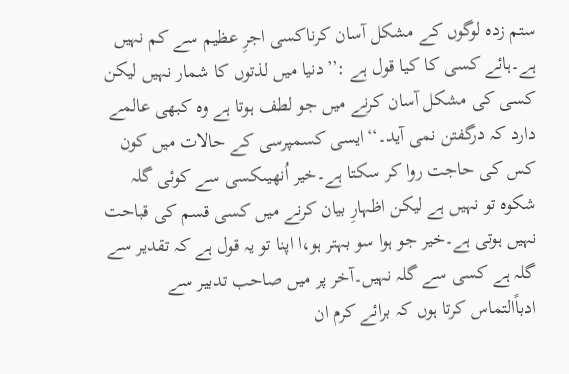ستم زدہ لوگوں کے مشکل آسان کرناکسی اجرِ عظیم سے کم نہیں ہے۔ہائے کسی کا کیا قول ہے :’’دنیا میں لذتوں کا شمار نہیں لیکن کسی کی مشکل آسان کرنے میں جو لطف ہوتا ہے وہ کبھی عالمے دارد کہ درگفتن نمی آید۔‘‘ایسی کسمپرسی کے حالات میں کون کس کی حاجت روا کر سکتا ہے۔خیر اُنھیںکسی سے کوئی گلہ شکوہ تو نہیں ہے لیکن اظہارِ بیان کرنے میں کسی قسم کی قباحت نہیں ہوتی ہے۔خیر جو ہوا سو بہتر ہو،ا اپنا تو یہ قول ہے کہ تقدیر سے گلہ ہے کسی سے گلہ نہیں۔آخر پر میں صاحب تدبیر سے ادباًالتماس کرتا ہوں کہ برائے کرم ان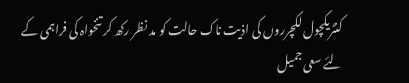کنٹریکچول لکچرروں کی اذیت ناک حالت کو مد نظر رکھ کر تنخواہ کی فراہمی کے لئے سعی جمیل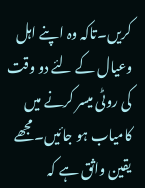کریں۔تاکہ وہ اپنے اہل وعیال کے لئے دو وقت کی روٹی میسر کرنے میں کامیاب ہو جائیں۔مجھے یقین واثق ہے کہ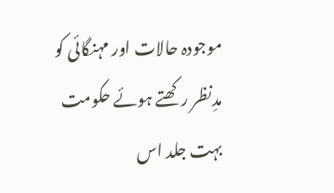موجودہ حالات اور مہنگائی کو مدِنظر رکھتے ہوئے حکومت بہت جلد اس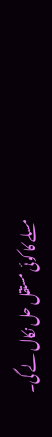مسلے کا کوئی مستقل حل نکال لے گی۔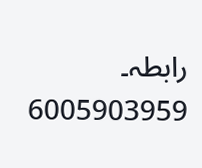رابطہ۔ 6005903959